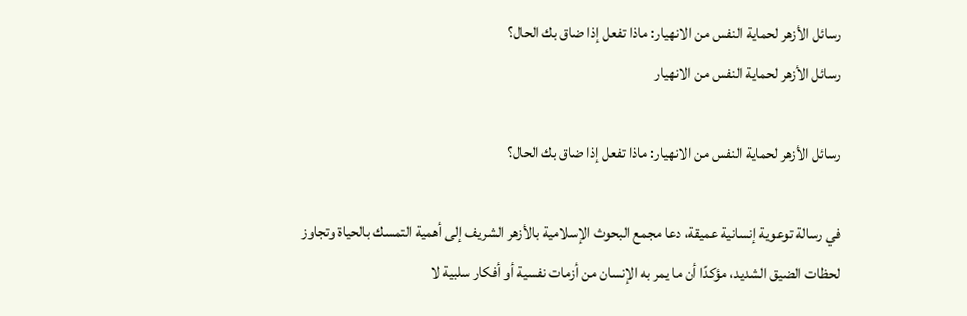رسائل الأزهر لحماية النفس من الانهيار: ماذا تفعل إذا ضاق بك الحال؟
رسائل الأزهر لحماية النفس من الانهيار

رسائل الأزهر لحماية النفس من الانهيار: ماذا تفعل إذا ضاق بك الحال؟

في رسالة توعوية إنسانية عميقة، دعا مجمع البحوث الإسلامية بالأزهر الشريف إلى أهمية التمسك بالحياة وتجاوز لحظات الضيق الشديد، مؤكدًا أن ما يمر به الإنسان من أزمات نفسية أو أفكار سلبية لا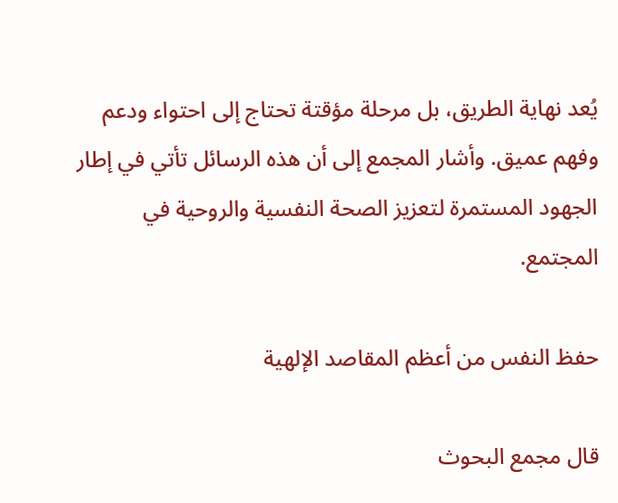يُعد نهاية الطريق، بل مرحلة مؤقتة تحتاج إلى احتواء ودعم وفهم عميق. وأشار المجمع إلى أن هذه الرسائل تأتي في إطار الجهود المستمرة لتعزيز الصحة النفسية والروحية في المجتمع.

حفظ النفس من أعظم المقاصد الإلهية

قال مجمع البحوث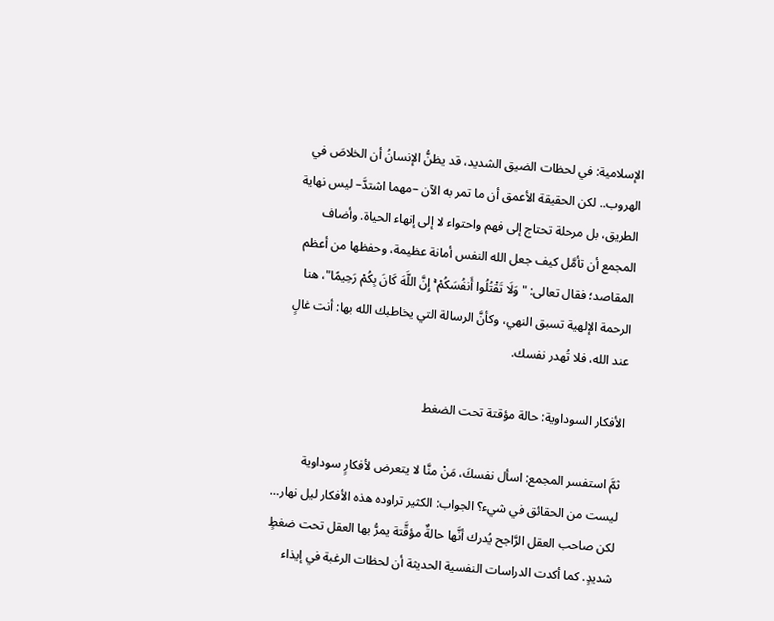الإسلامية: في لحظات الضيق الشديد، قد يظنُّ الإنسانُ أن الخلاصَ في الهروب.. لكن الحقيقة الأعمق أن ما تمر به الآن –مهما اشتدَّ– ليس نهاية الطريق، بل مرحلة تحتاج إلى فهم واحتواء لا إلى إنهاء الحياة. وأضاف المجمع أن تأمَّل كيف جعل الله النفس أمانة عظيمة، وحفظها من أعظم المقاصد؛ فقال تعالى: "وَلَا تَقْتُلُوا أَنفُسَكُمْ ۚ إِنَّ اللَّهَ كَانَ بِكُمْ رَحِيمًا"، هنا الرحمة الإلهية تسبق النهي، وكأنَّ الرسالة التي يخاطبك الله بها: أنت غالٍ عند الله، فلا تُهدر نفسك.

الأفكار السوداوية: حالة مؤقتة تحت الضغط

ثمَّ استفسر المجمع: اسأل نفسكَ، مَنْ منَّا لا يتعرض لأفكارٍ سوداوية ليست من الحقائق في شيء؟ الجواب: الكثير تراوده هذه الأفكار ليل نهار… لكن صاحب العقل الرَّاجح يُدرك أنَّها حالةٌ مؤقَّتة يمرُّ بها العقل تحت ضغطٍ شديدٍ. كما أكدت الدراسات النفسية الحديثة أن لحظات الرغبة في إيذاء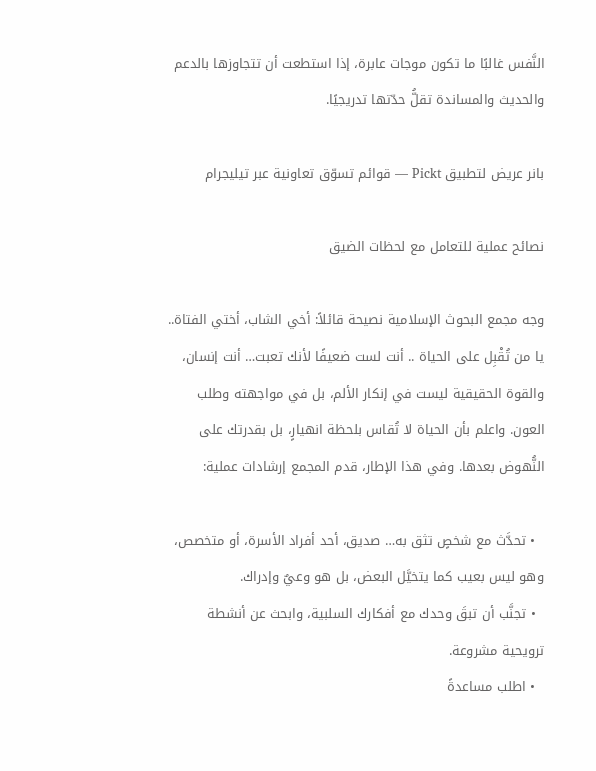النَّفس غالبًا ما تكون موجات عابرة، إذا استطعت أن تتجاوزها بالدعم والحديث والمساندة تقلُّ حدّتها تدريجيًا.

بانر عريض لتطبيق Pickt — قوائم تسوّق تعاونية عبر تيليجرام

نصائح عملية للتعامل مع لحظات الضيق

وجه مجمع البحوث الإسلامية نصيحة قائلاً: أخي الشاب، أختي الفتاة.. يا من تُقْبِل على الحياة .. أنت لست ضعيفًا لأنك تعبت… أنت إنسان، والقوة الحقيقية ليست في إنكار الألم، بل في مواجهته وطلب العون. واعلم بأن الحياة لا تُقاس بلحظة انهيارٍ، بل بقدرتك على النُّهوض بعدها. وفي هذا الإطار، قدم المجمع إرشادات عملية:

  • تحدَّث مع شخصٍ تثق به… صديق، أحد أفراد الأسرة، أو متخصص، وهو ليس بعيب كما يتخيَّل البعض، بل هو وعيٌ وإدراك.
  • تجنَّب أن تبقَ وحدك مع أفكارك السلبية، وابحث عن أنشطة ترويحية مشروعة.
  • اطلب مساعدةً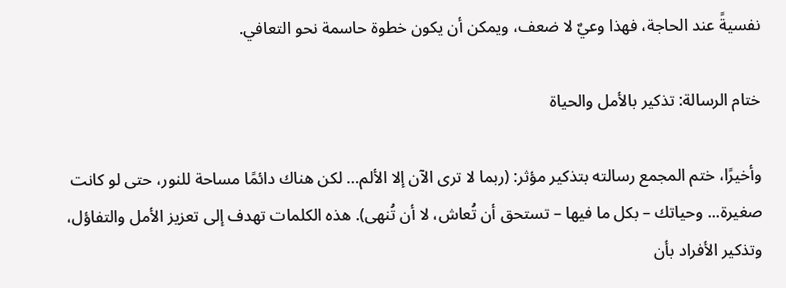نفسيةً عند الحاجة، فهذا وعيٌ لا ضعف، ويمكن أن يكون خطوة حاسمة نحو التعافي.

ختام الرسالة: تذكير بالأمل والحياة

وأخيرًا، ختم المجمع رسالته بتذكير مؤثر: (ربما لا ترى الآن إلا الألم… لكن هناك دائمًا مساحة للنور، حتى لو كانت صغيرة... وحياتك – بكل ما فيها – تستحق أن تُعاش، لا أن تُنهى). هذه الكلمات تهدف إلى تعزيز الأمل والتفاؤل، وتذكير الأفراد بأن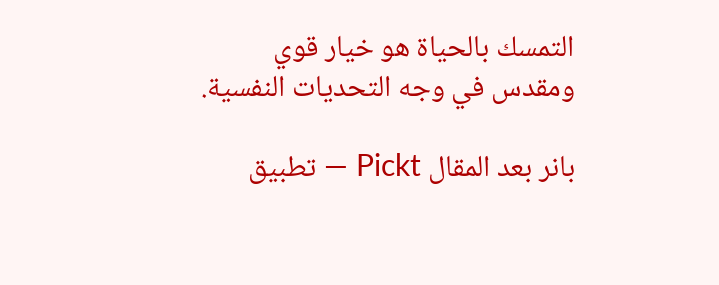التمسك بالحياة هو خيار قوي ومقدس في وجه التحديات النفسية.

بانر بعد المقال Pickt — تطبيق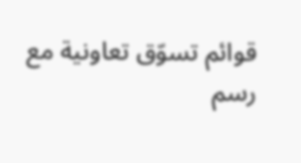قوائم تسوّق تعاونية مع رسم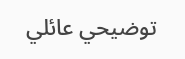توضيحي عائلي